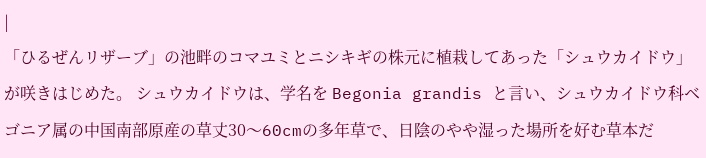|
「ひるぜんリザーブ」の池畔のコマユミとニシキギの株元に植栽してあった「シュウカイドウ」が咲きはじめた。 シュウカイドウは、学名を Begonia grandis と言い、シュウカイドウ科ベゴニア属の中国南部原産の草丈30〜60cmの多年草で、日陰のやや湿った場所を好む草本だ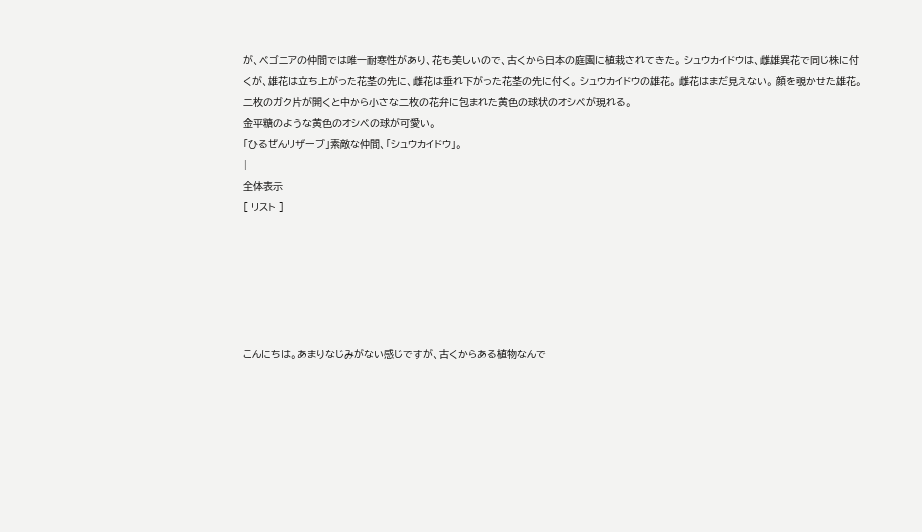が、ベゴニアの仲間では唯一耐寒性があり、花も美しいので、古くから日本の庭園に植栽されてきた。 シュウカイドウは、雌雄異花で同じ株に付くが、雄花は立ち上がった花茎の先に、雌花は垂れ下がった花茎の先に付く。 シュウカイドウの雄花。 雌花はまだ見えない。 顔を覗かせた雄花。 二枚のガク片が開くと中から小さな二枚の花弁に包まれた黄色の球状のオシベが現れる。
金平糖のような黄色のオシベの球が可愛い。
「ひるぜんリザーブ」素敵な仲間、「シュウカイドウ」。
|
全体表示
[ リスト ]






こんにちは。あまりなじみがない感じですが、古くからある植物なんで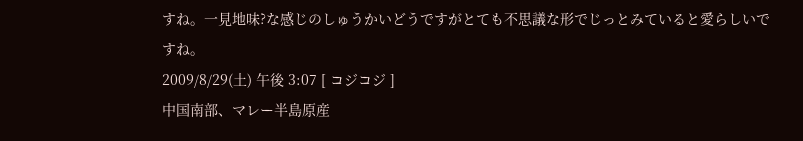すね。一見地味?な感じのしゅうかいどうですがとても不思議な形でじっとみていると愛らしいですね。
2009/8/29(土) 午後 3:07 [ コジコジ ]
中国南部、マレー半島原産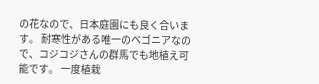の花なので、日本庭園にも良く合います。 耐寒性がある唯一のベゴニアなので、コジコジさんの群馬でも地植え可能です。 一度植栽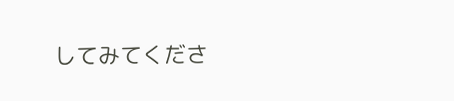してみてくださ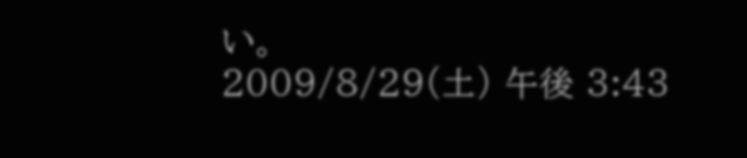い。
2009/8/29(土) 午後 3:43